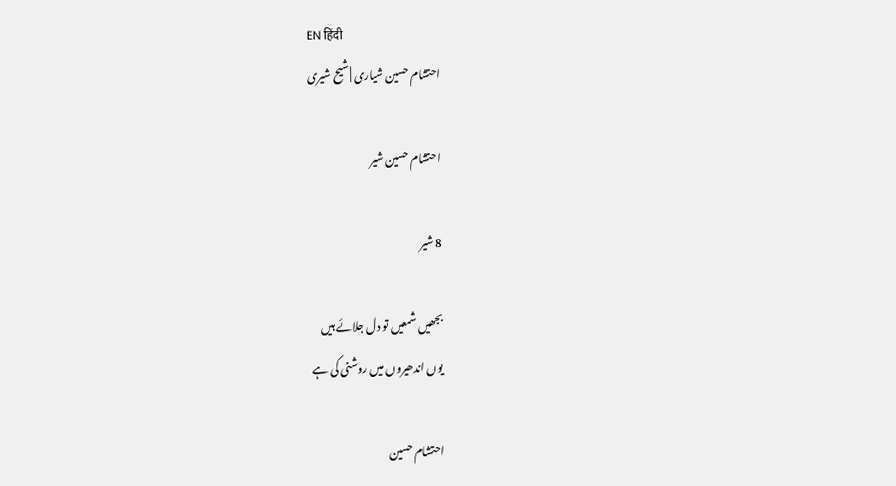EN हिंदी
احتشام حسین شیاری | شیح شیری

احتشام حسین شیر

8 شیر

بجھیں شمعیں تو دل جلائے ہیں
یوں اندھیروں میں روشنی کی ہے

احتشام حسین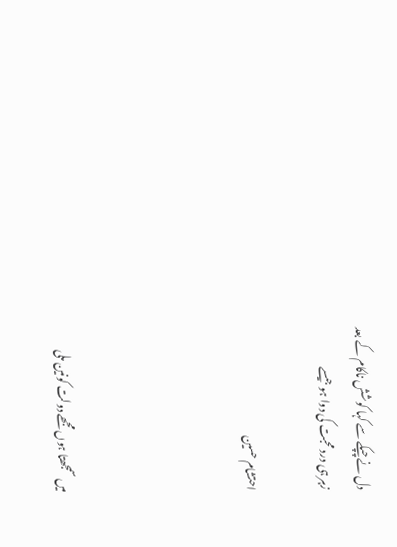دل نے چپکے سے کہا کوشش ناکام کے بعد
زہر ہی درد محبت کی دوا ہو جیسے

احتشام حسین




میں سمجھتا ہوں مجھے دولت کونین ملی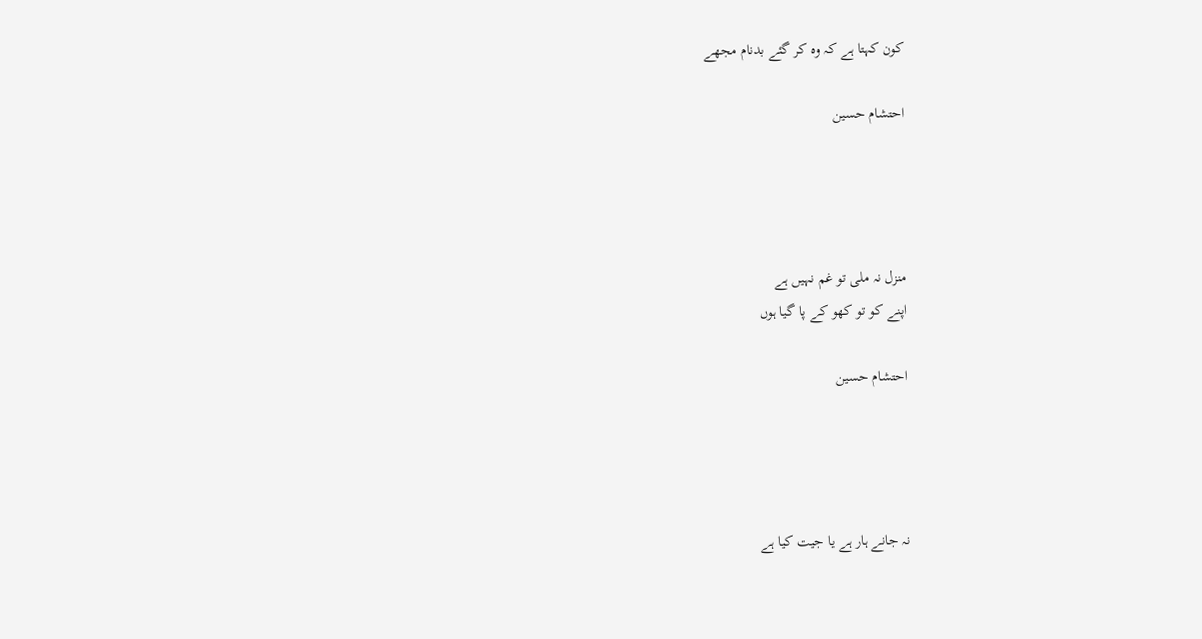کون کہتا ہے کہ وہ کر گئے بدنام مجھے

احتشام حسین




منزل نہ ملی تو غم نہیں ہے
اپنے کو تو کھو کے پا گیا ہوں

احتشام حسین




نہ جانے ہار ہے یا جیت کیا ہے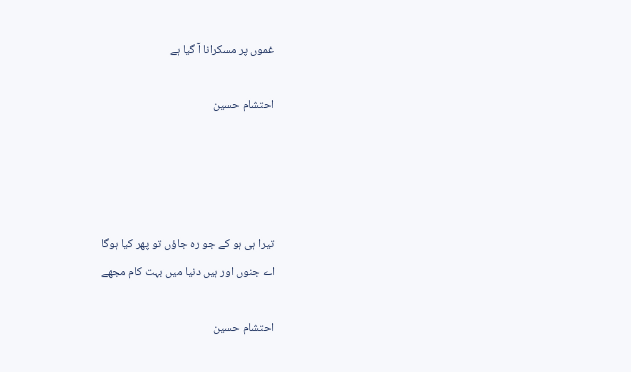غموں پر مسکرانا آ گیا ہے

احتشام حسین




تیرا ہی ہو کے جو رہ جاؤں تو پھر کیا ہوگا
اے جنوں اور ہیں دنیا میں بہت کام مجھے

احتشام حسین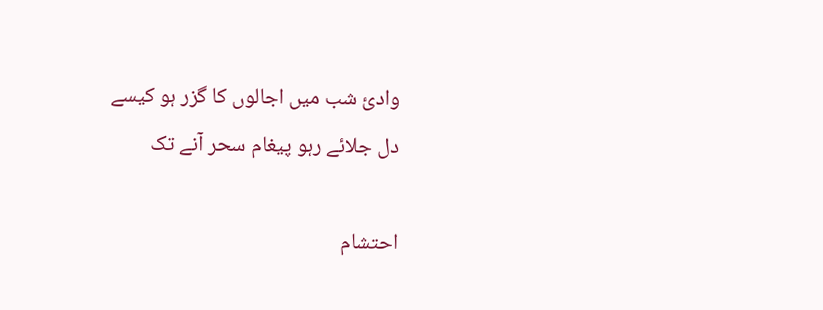وادئ شب میں اجالوں کا گزر ہو کیسے
دل جلائے رہو پیغام سحر آنے تک

احتشام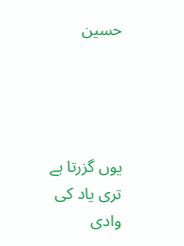حسین




یوں گزرتا ہے تری یاد کی وادی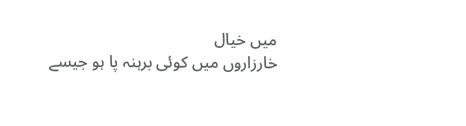میں خیال
خارزاروں میں کوئی برہنہ پا ہو جیسے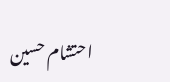احتشام حسین